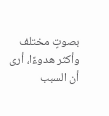بصوتٍ مختلف وأكثر هدوءًا، أرى أن السبب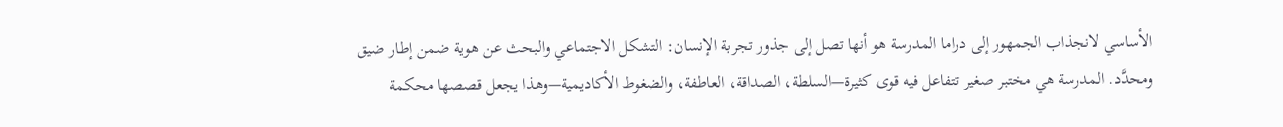الأساسي لانجذاب الجمهور إلى دراما المدرسة هو أنها تصل إلى جذور تجربة الإنسان: التشكل الاجتماعي والبحث عن هوية ضمن إطار ضيق ومحدَّد. المدرسة هي مختبر صغير تتفاعل فيه قوى كثيرة—السلطة، الصداقة، العاطفة، والضغوط الأكاديمية—وهذا يجعل قصصها محكمة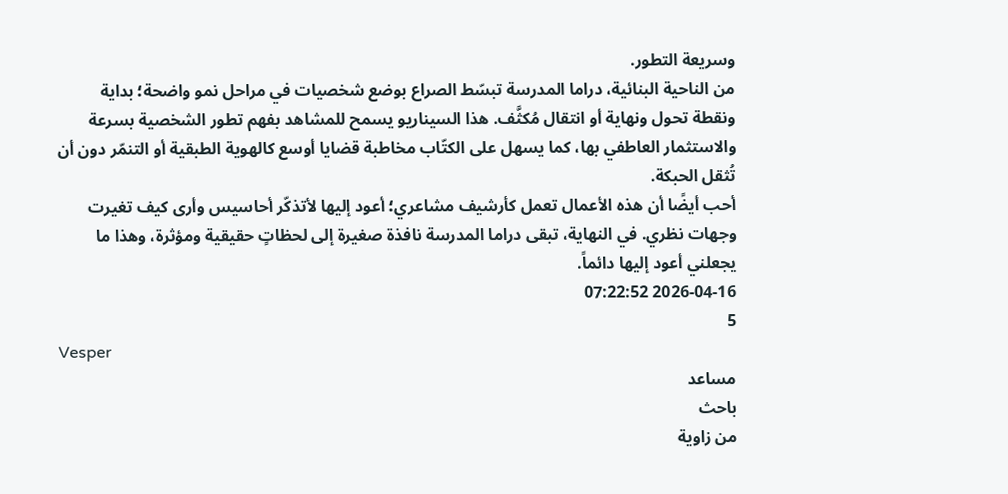وسريعة التطور.
من الناحية البنائية، دراما المدرسة تبسّط الصراع بوضع شخصيات في مراحل نمو واضحة؛ بداية ونقطة تحول ونهاية أو انتقال مُكثَّف. هذا السيناريو يسمح للمشاهد بفهم تطور الشخصية بسرعة والاستثمار العاطفي بها، كما يسهل على الكتّاب مخاطبة قضايا أوسع كالهوية الطبقية أو التنمّر دون أن تُثقل الحبكة.
أحب أيضًا أن هذه الأعمال تعمل كأرشيف مشاعري؛ أعود إليها لأتذكّر أحاسيس وأرى كيف تغيرت وجهات نظري. في النهاية، تبقى دراما المدرسة نافذة صغيرة إلى لحظاتٍ حقيقية ومؤثرة، وهذا ما يجعلني أعود إليها دائماً.
2026-04-16 07:22:52
5
Vesper
مساعد
باحث
من زاوية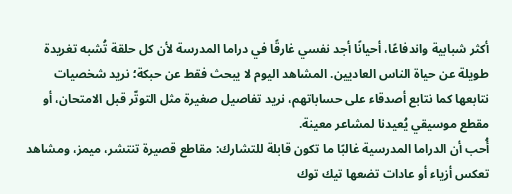أكثر شبابية واندفاعًا، أحيانًا أجد نفسي غارقًا في دراما المدرسة لأن كل حلقة تُشبه تغريدة طويلة عن حياة الناس العاديين. المشاهد اليوم لا يبحث فقط عن حبكة؛ نريد شخصيات نتابعها كما نتابع أصدقاء على حساباتهم، نريد تفاصيل صغيرة مثل التوتّر قبل الامتحان، أو مقطع موسيقي يُعيدنا لمشاعر معينة.
أُحب أن الدراما المدرسية غالبًا ما تكون قابلة للتشارك: مقاطع قصيرة تنتشر، ميمز، ومشاهد تعكس أزياء أو عادات تضعها تيك توك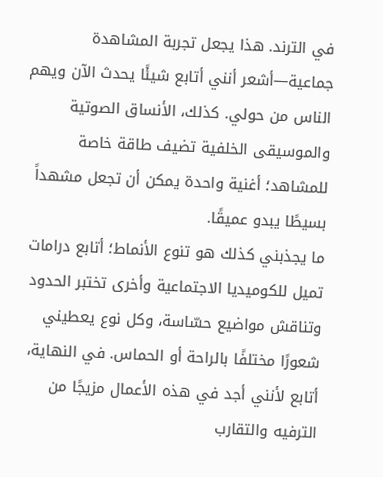في الترند. هذا يجعل تجربة المشاهدة جماعية—أشعر أنني أتابع شيئًا يحدث الآن ويهم الناس من حولي. كذلك، الأنساق الصوتية والموسيقى الخلفية تضيف طاقة خاصة للمشاهد؛ أغنية واحدة يمكن أن تجعل مشهداً بسيطًا يبدو عميقًا.
ما يجذبني كذلك هو تنوع الأنماط؛ أتابع درامات تميل للكوميديا الاجتماعية وأخرى تختبر الحدود وتناقش مواضيع حسّاسة، وكل نوع يعطيني شعورًا مختلفًا بالراحة أو الحماس. في النهاية، أتابع لأنني أجد في هذه الأعمال مزيجًا من الترفيه والتقارب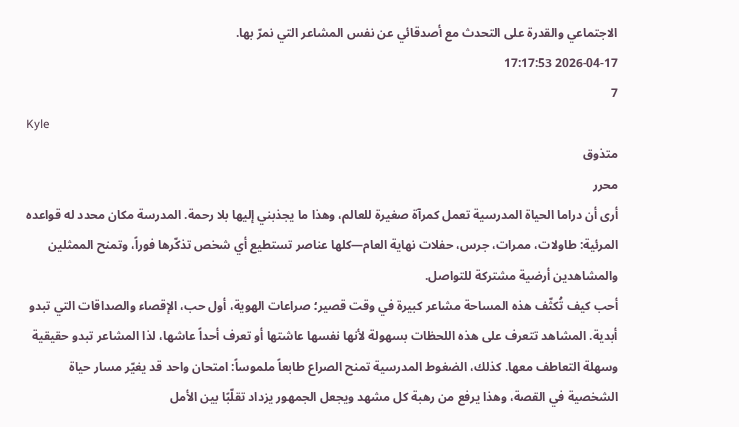الاجتماعي والقدرة على التحدث مع أصدقائي عن نفس المشاعر التي نمرّ بها.
2026-04-17 17:17:53
7
Kyle
متذوق
محرر
أرى أن دراما الحياة المدرسية تعمل كمرآة صغيرة للعالم، وهذا ما يجذبني إليها بلا رحمة. المدرسة مكان محدد له قواعده المرئية: طاولات، ممرات، جرس، حفلات نهاية العام—كلها عناصر تستطيع أي شخص تذكّرها فوراً، وتمنح الممثلين والمشاهدين أرضية مشتركة للتواصل.
أحب كيف تُكثّف هذه المساحة مشاعر كبيرة في وقت قصير؛ صراعات الهوية، أول حب، الإقصاء والصداقات التي تبدو أبدية. المشاهد تتعرف على هذه اللحظات بسهولة لأنها نفسها عاشتها أو تعرف أحداً عاشها، لذا المشاعر تبدو حقيقية وسهلة التعاطف معها. كذلك، الضغوط المدرسية تمنح الصراع طابعاً ملموساً: امتحان واحد قد يغيّر مسار حياة الشخصية في القصة، وهذا يرفع من رهبة كل مشهد ويجعل الجمهور يزداد تقلّبًا بين الأمل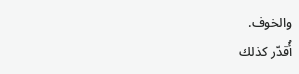والخوف.
أُقدّر كذلك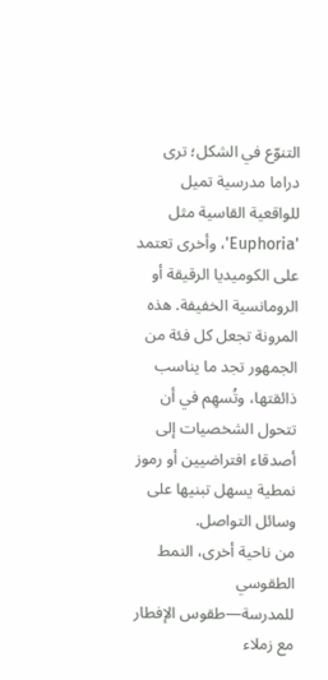التنوّع في الشكل؛ ترى دراما مدرسية تميل للواقعية القاسية مثل 'Euphoria'، وأخرى تعتمد على الكوميديا الرقيقة أو الرومانسية الخفيفة. هذه المرونة تجعل كل فئة من الجمهور تجد ما يناسب ذائقتها، وتُسهِم في أن تتحول الشخصيات إلى أصدقاء افتراضيين أو رموز نمطية يسهل تبنيها على وسائل التواصل.
من ناحية أخرى، النمط الطقوسي للمدرسة—طقوس الإفطار مع زملاء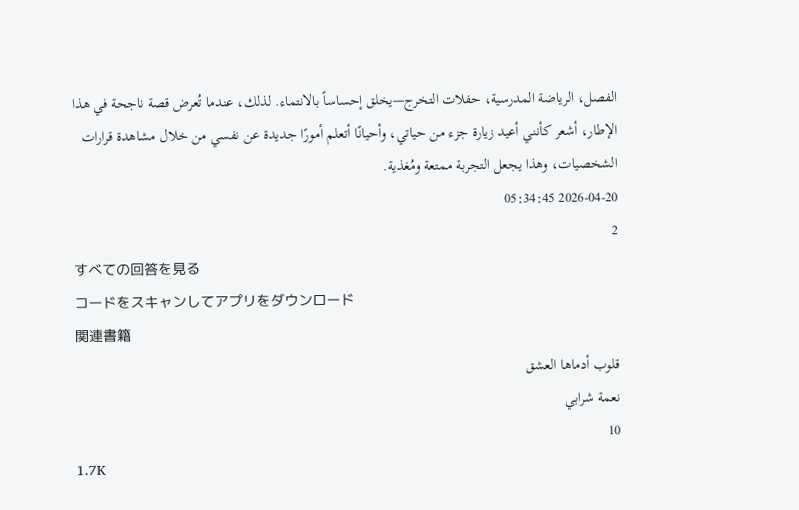الفصل، الرياضة المدرسية، حفلات التخرج—يخلق إحساساً بالانتماء. لذلك، عندما تُعرض قصة ناجحة في هذا الإطار، أشعر كأنني أعيد زيارة جزء من حياتي، وأحيانًا أتعلم أمورًا جديدة عن نفسي من خلال مشاهدة قرارات الشخصيات، وهذا يجعل التجربة ممتعة ومُغذية.
2026-04-20 05:34:45
2
すべての回答を見る
コードをスキャンしてアプリをダウンロード
関連書籍
قلوب أدماها العشق
نعمة شرابي
10
1.7K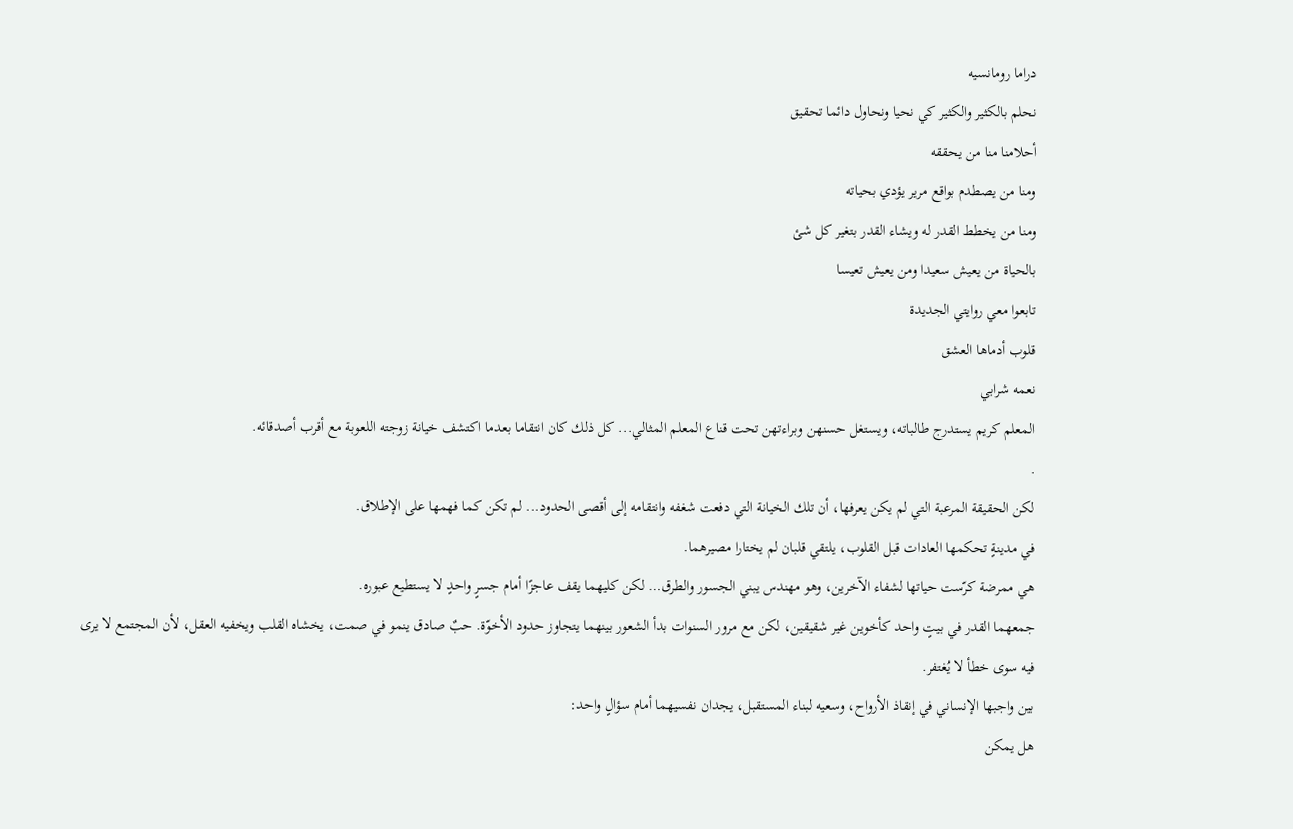دراما رومانسيه
نحلم بالكثير والكثير كي نحيا ونحاول دائما تحقيق
أحلامنا منا من يحققه
ومنا من يصطدم بواقع مرير يؤدي بحياته
ومنا من يخطط القدر له ويشاء القدر بتغير كل شئ
بالحياة من يعيش سعيدا ومن يعيش تعيسا
تابعوا معي روايتي الجديدة
قلوب أدماها العشق
نعمه شرابي
المعلم كريم يستدرج طالباته، ويستغل حسنهن وبراءتهن تحت قناع المعلم المثالي... كل ذلك كان انتقاما بعدما اكتشف خيانة زوجته اللعوبة مع أقرب أصدقائه.
.
لكن الحقيقة المرعبة التي لم يكن يعرفها، أن تلك الخيانة التي دفعت شغفه وانتقامه إلى أقصى الحدود... لم تكن كما فهمها على الإطلاق.
في مدينةٍ تحكمها العادات قبل القلوب، يلتقي قلبان لم يختارا مصيرهما.
هي ممرضة كرّست حياتها لشفاء الآخرين، وهو مهندس يبني الجسور والطرق… لكن كليهما يقف عاجزًا أمام جسرٍ واحدٍ لا يستطيع عبوره.
جمعهما القدر في بيتٍ واحد كأخوين غير شقيقين، لكن مع مرور السنوات بدأ الشعور بينهما يتجاوز حدود الأخوّة. حبٌ صادق ينمو في صمت، يخشاه القلب ويخفيه العقل، لأن المجتمع لا يرى فيه سوى خطأ لا يُغتفر.
بين واجبها الإنساني في إنقاذ الأرواح، وسعيه لبناء المستقبل، يجدان نفسيهما أمام سؤالٍ واحد:
هل يمكن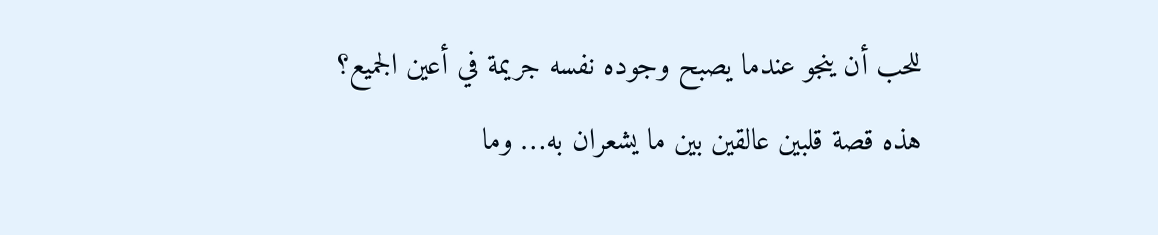للحب أن ينجو عندما يصبح وجوده نفسه جريمة في أعين الجميع؟
هذه قصة قلبين عالقين بين ما يشعران به… وما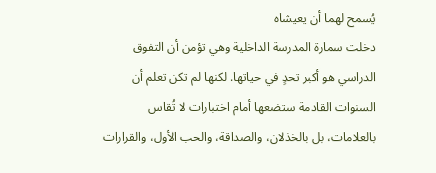يُسمح لهما أن يعيشاه
دخلت سمارة المدرسة الداخلية وهي تؤمن أن التفوق الدراسي هو أكبر تحدٍ في حياتها. لكنها لم تكن تعلم أن السنوات القادمة ستضعها أمام اختبارات لا تُقاس بالعلامات، بل بالخذلان، والصداقة، والحب الأول، والقرارات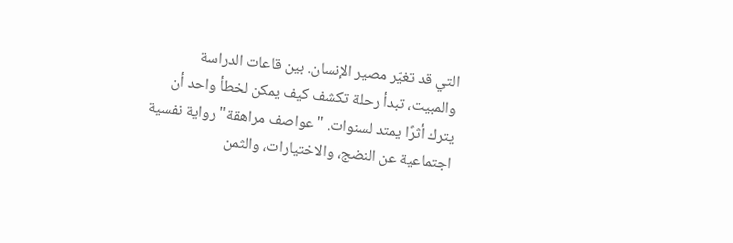التي قد تغيّر مصير الإنسان. بين قاعات الدراسة والمبيت، تبدأ رحلة تكشف كيف يمكن لخطأ واحد أن يترك أثرًا يمتد لسنوات. "عواصف مراهقة" رواية نفسية اجتماعية عن النضج، والاختيارات، والثمن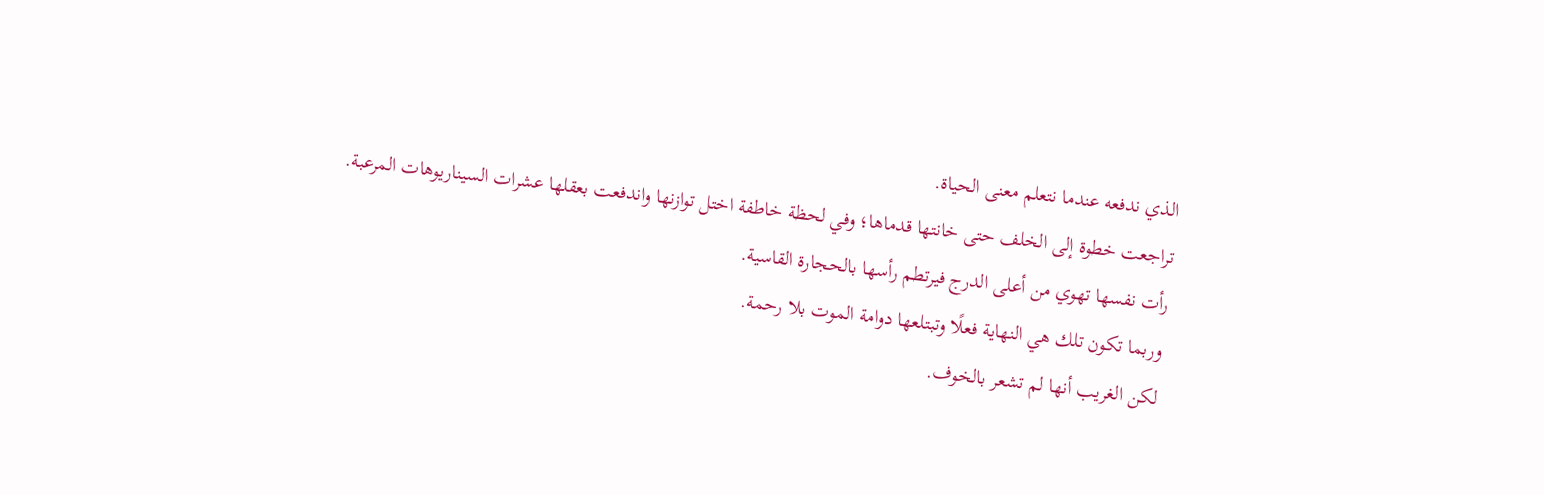الذي ندفعه عندما نتعلم معنى الحياة.
تراجعت خطوة إلى الخلف حتى خانتها قدماها؛ وفي لحظة خاطفة اختل توازنها واندفعت بعقلها عشرات السيناريوهات المرعبة.
رأت نفسها تهوي من أعلى الدرج فيرتطم رأسها بالحجارة القاسية.
وربما تكون تلك هي النهاية فعلًا وتبتلعها دوامة الموت بلا رحمة.
لكن الغريب أنها لم تشعر بالخوف.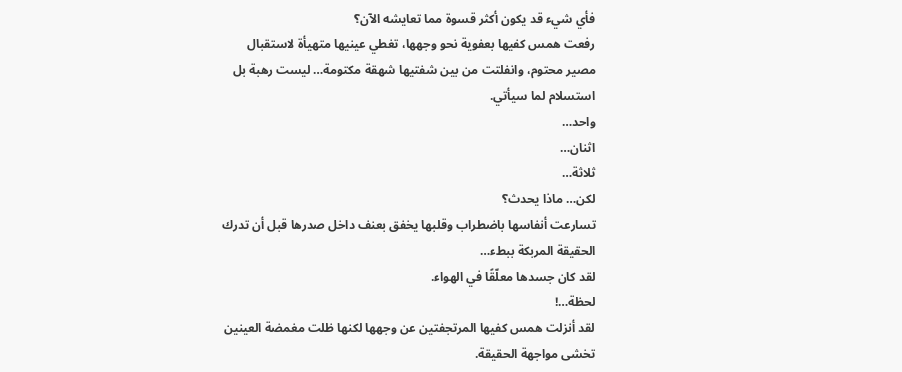فأي شيء قد يكون أكثر قسوة مما تعايشه الآن؟
رفعت همس كفيها بعفوية نحو وجهها، تغطي عينيها متهيأة لاستقبال مصير محتوم، وانفلتت من بين شفتيها شهقة مكتومة… ليست رهبة بل استسلام لما سيأتي.
واحد…
اثنان…
ثلاثة…
لكن… ماذا يحدث؟
تسارعت أنفاسها باضطراب وقلبها يخفق بعنف داخل صدرها قبل أن تدرك الحقيقة المربكة ببطء…
لقد كان جسدها معلّقًا في الهواء.
لحظة…!
لقد أنزلت همس كفيها المرتجفتين عن وجهها لكنها ظلت مغمضة العينين تخشى مواجهة الحقيقة.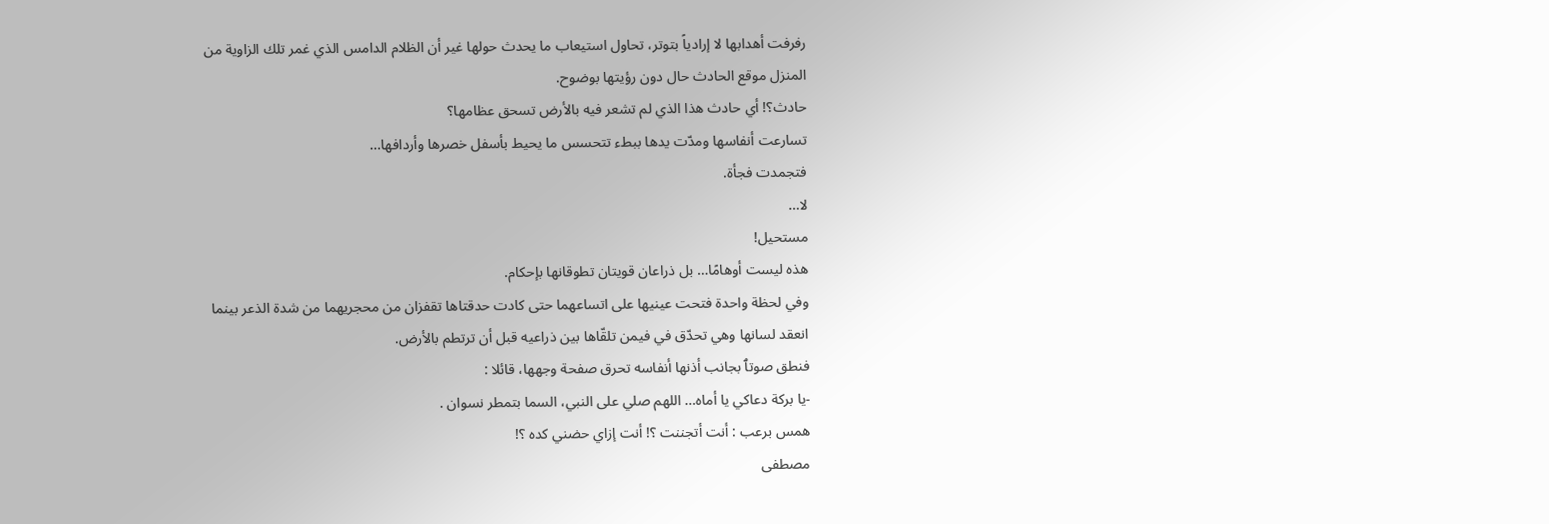رفرفت أهدابها لا إرادياً بتوتر، تحاول استيعاب ما يحدث حولها غير أن الظلام الدامس الذي غمر تلك الزاوية من المنزل موقع الحادث حال دون رؤيتها بوضوح.
حادث؟! أي حادث هذا الذي لم تشعر فيه بالأرض تسحق عظامها؟
تسارعت أنفاسها ومدّت يدها ببطء تتحسس ما يحيط بأسفل خصرها وأردافها…
فتجمدت فجأة.
لا…
مستحيل!
هذه ليست أوهامًا… بل ذراعان قويتان تطوقانها بإحكام.
وفي لحظة واحدة فتحت عينيها على اتساعهما حتى كادت حدقتاها تقفزان من محجريهما من شدة الذعر بينما انعقد لسانها وهي تحدّق في فيمن تلقّاها بين ذراعيه قبل أن ترتطم بالأرض.
فنطق صوتٱ بجانب أذنها أنفاسه تحرق صفحة وجهها، قائلا :
-يا بركة دعاكي يا أماه… اللهم صلي على النبي، السما بتمطر نسوان .
همس برعب : أنت أتجننت ؟! أنت إزاي حضني كده ؟!
مصطفى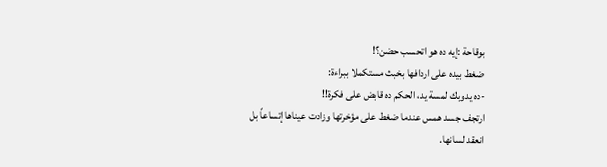بوقاحة :إيه ده هو اتحسب حضن؟!
ضغط بيده على اردافها بخبث مستكملا ببراءة:
-ده يدوبك لمسة يد، الحكم ده قابض على فكرة!!
ارتجف جسد همس عندما ضغط على مؤخرتها وزادت عيناها إتساعاً بل انعقد لسانها.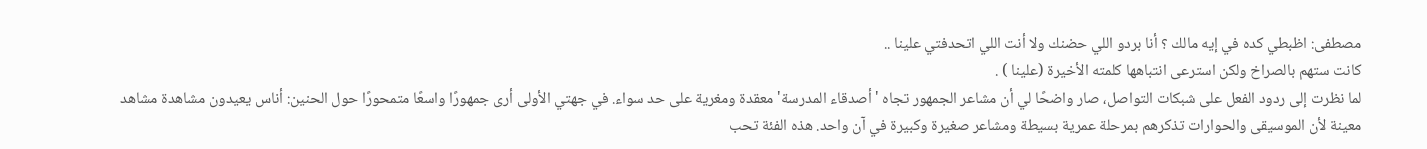مصطفى: اظبطي كده في إيه مالك ؟ أنا بردو اللي حضنك ولا أنت اللي اتحدفتي علينا ..
كانت ستهم بالصراخ ولكن استرعى انتباهها كلمته الأخيرة (علينا ) .
لما نظرت إلى ردود الفعل على شبكات التواصل، صار واضحًا لي أن مشاعر الجمهور تجاه 'أصدقاء المدرسة' معقدة ومغرية على حد سواء. في جهتي الأولى أرى جمهورًا واسعًا متمحورًا حول الحنين: أناس يعيدون مشاهدة مشاهد معينة لأن الموسيقى والحوارات تذكرهم بمرحلة عمرية بسيطة ومشاعر صغيرة وكبيرة في آن واحد. هذه الفئة تحب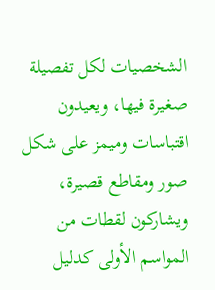الشخصيات لكل تفصيلة صغيرة فيها، ويعيدون اقتباسات وميمز على شكل صور ومقاطع قصيرة، ويشاركون لقطات من المواسم الأولى كدليل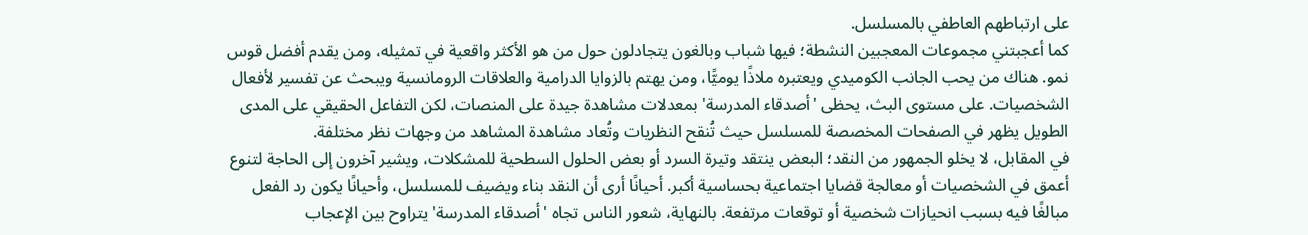على ارتباطهم العاطفي بالمسلسل.
كما أعجبتني مجموعات المعجبين النشطة؛ فيها شباب وبالغون يتجادلون حول من هو الأكثر واقعية في تمثيله، ومن يقدم أفضل قوس نمو. هناك من يحب الجانب الكوميدي ويعتبره ملاذًا يوميًّا، ومن يهتم بالزوايا الدرامية والعلاقات الرومانسية ويبحث عن تفسير لأفعال الشخصيات. على مستوى البث، يحظى 'أصدقاء المدرسة' بمعدلات مشاهدة جيدة على المنصات، لكن التفاعل الحقيقي على المدى الطويل يظهر في الصفحات المخصصة للمسلسل حيث تُنقح النظريات وتُعاد مشاهدة المشاهد من وجهات نظر مختلفة.
في المقابل، لا يخلو الجمهور من النقد؛ البعض ينتقد وتيرة السرد أو بعض الحلول السطحية للمشكلات، ويشير آخرون إلى الحاجة لتنوع أعمق في الشخصيات أو معالجة قضايا اجتماعية بحساسية أكبر. أحيانًا أرى أن النقد بناء ويضيف للمسلسل، وأحيانًا يكون رد الفعل مبالغًا فيه بسبب انحيازات شخصية أو توقعات مرتفعة. بالنهاية، شعور الناس تجاه 'أصدقاء المدرسة' يتراوح بين الإعجاب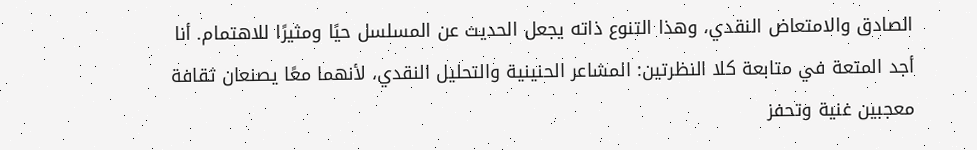الصادق والامتعاض النقدي، وهذا التنوع ذاته يجعل الحديث عن المسلسل حيًا ومثيرًا للاهتمام. أنا أجد المتعة في متابعة كلا النظرتين: المشاعر الحنينية والتحليل النقدي، لأنهما معًا يصنعان ثقافة معجبين غنية وتحفز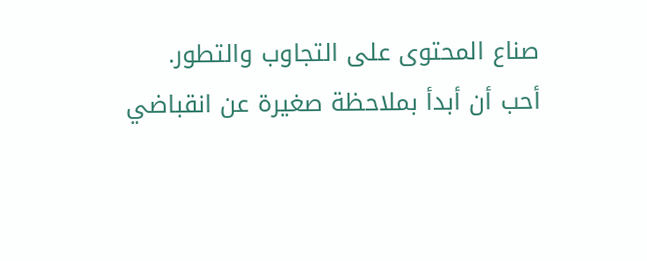صناع المحتوى على التجاوب والتطور.
أحب أن أبدأ بملاحظة صغيرة عن انقباضي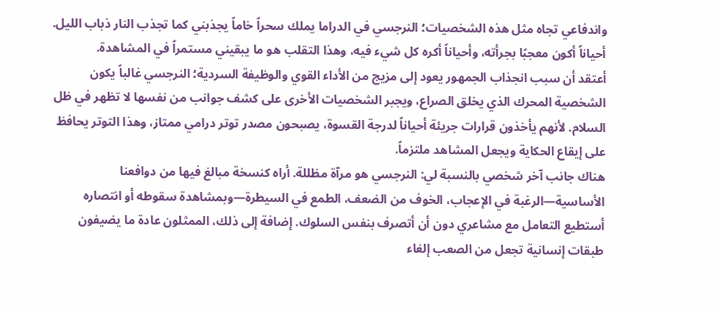واندفاعي تجاه مثل هذه الشخصيات؛ النرجسي في الدراما يملك سحراً خاماً يجذبني كما تجذب النار ذباب الليل. أحياناً أكون معجبًا بجرأته، وأحياناً أكره كل شيء فيه، وهذا التقلب هو ما يبقيني مستمراً في المشاهدة.
أعتقد أن سبب انجذاب الجمهور يعود إلى مزيج من الأداء القوي والوظيفة السردية؛ النرجسي غالباً يكون الشخصية المحرك الذي يخلق الصراع، ويجبر الشخصيات الأخرى على كشف جوانب من نفسها لا تظهر في ظل السلام. لأنهم يأخذون قرارات جريئة أحياناً لدرجة القسوة، يصبحون مصدر توتر درامي ممتاز، وهذا التوتر يحافظ على إيقاع الحكاية ويجعل المشاهد ملتزماً.
هناك جانب آخر شخصي بالنسبة لي: النرجسي هو مرآة مظللة. أراه كنسخة مبالغ فيها من دوافعنا الأساسية—الرغبة في الإعجاب، الخوف من الضعف، الطمع في السيطرة—وبمشاهدة سقوطه أو انتصاره أستطيع التعامل مع مشاعري دون أن أتصرف بنفس السلوك. إضافة إلى ذلك، الممثلون عادة ما يضيفون طبقات إنسانية تجعل من الصعب إلغاء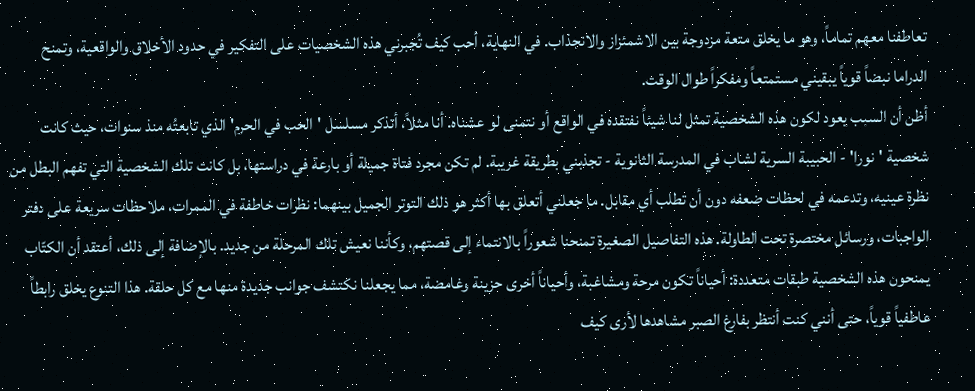تعاطفنا معهم تماماً، وهو ما يخلق متعة مزدوجة بين الاشمئزاز والانجذاب. في النهاية، أحب كيف تُجبرني هذه الشخصيات على التفكير في حدود الأخلاق والواقعية، وتمنح الدراما نبضاً قوياً يبقيني مستمتعاً ومفكراً طوال الوقت.
أظن أن السبب يعود لكون هذه الشخصية تمثل لنا شيئاً نفتقده في الواقع أو نتمنى لو عشناه. أنا مثلاً، أتذكر مسلسل 'الحب في الحرم' الذي تابعتُه منذ سنوات، حيث كانت شخصية 'نورا' - الحبيبة السرية لشاب في المدرسة الثانوية - تجذبني بطريقة غريبة. لم تكن مجرد فتاة جميلة أو بارعة في دراستها، بل كانت تلك الشخصية التي تفهم البطل من نظرة عينيه، وتدعمه في لحظات ضعفه دون أن تطلب أي مقابل. ما جعلني أتعلق بها أكثر هو ذلك التوتر الجميل بينهما: نظرات خاطفة في الممرات، ملاحظات سريعة على دفتر الواجبات، ورسائل مختصرة تحت الطاولة. هذه التفاصيل الصغيرة تمنحنا شعوراً بالانتماء إلى قصتهم، وكأننا نعيش تلك المرحلة من جديد. بالإضافة إلى ذلك، أعتقد أن الكتّاب يمنحون هذه الشخصية طبقات متعددة: أحياناً تكون مرحة ومشاغبة، وأحياناً أخرى حزينة وغامضة، مما يجعلنا نكتشف جوانب جديدة منها مع كل حلقة. هذا التنوع يخلق رابطاً عاطفياً قوياً، حتى أنني كنت أنتظر بفارغ الصبر مشاهدها لأرى كيف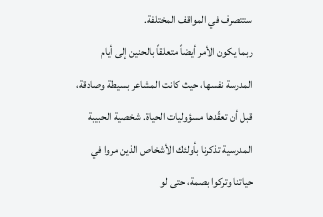ستتصرف في المواقف المختلفة.
ربما يكون الأمر أيضاً متعلقاً بالحنين إلى أيام المدرسة نفسها، حيث كانت المشاعر بسيطة وصادقة، قبل أن تعقّدها مسؤوليات الحياة. شخصية الحبيبة المدرسية تذكرنا بأولئك الأشخاص الذين مروا في حياتنا وتركوا بصمة، حتى لو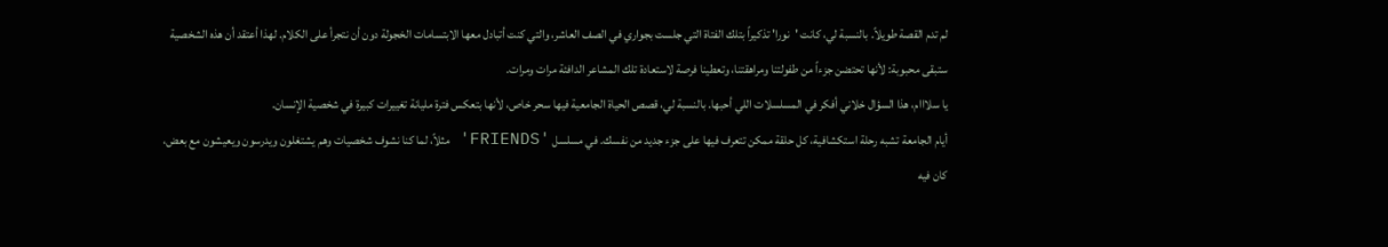لم تدم القصة طويلاً. بالنسبة لي، كانت 'نورا' تذكيراً بتلك الفتاة التي جلست بجواري في الصف العاشر، والتي كنت أتبادل معها الابتسامات الخجولة دون أن نتجرأ على الكلام. لهذا أعتقد أن هذه الشخصية ستبقى محبوبة: لأنها تحتضن جزءاً من طفولتنا ومراهقتنا، وتعطينا فرصة لاستعادة تلك المشاعر الدافئة مرات ومرات.
يا سلااام، هذا السؤال خلاني أفكر في المسلسلات اللي أحبها. بالنسبة لي، قصص الحياة الجامعية فيها سحر خاص، لأنها بتعكس فترة مليانة تغييرات كبيرة في شخصية الإنسان.
أيام الجامعة تشبه رحلة استكشافية، كل حلقة ممكن تتعرف فيها على جزء جديد من نفسك. في مسلسل 'FRIENDS' مثلاً، لما كنا نشوف شخصيات وهم يشتغلون ويدرسون ويعيشون مع بعض، كان فيه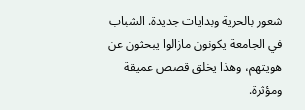شعور بالحرية وبدايات جديدة. الشباب في الجامعة يكونون مازالوا يبحثون عن هويتهم، وهذا يخلق قصص عميقة ومؤثرة.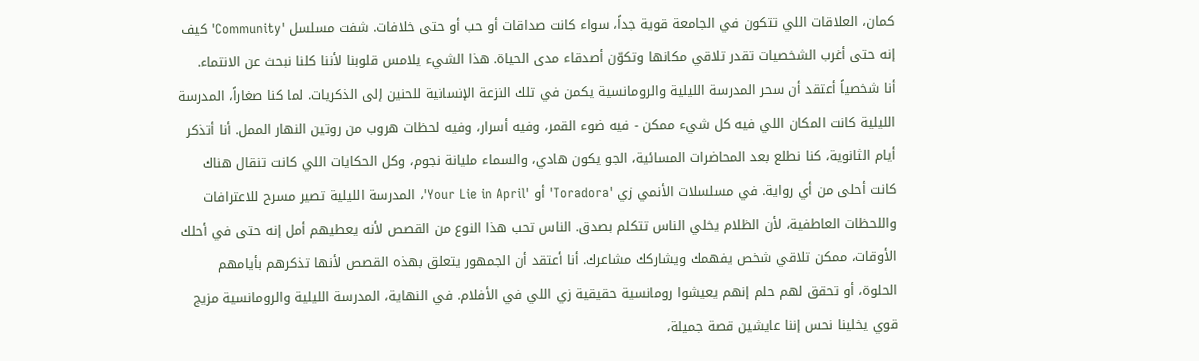كمان، العلاقات اللي تتكون في الجامعة قوية جداً، سواء كانت صداقات أو حب أو حتى خلافات. شفت مسلسل 'Community' كيف إنه حتى أغرب الشخصيات تقدر تلاقي مكانها وتكوّن أصدقاء مدى الحياة. هذا الشيء يلامس قلوبنا لأننا كلنا نبحث عن الانتماء.
أنا شخصياً أعتقد أن سحر المدرسة الليلية والرومانسية يكمن في تلك النزعة الإنسانية للحنين إلى الذكريات. لما كنا صغاراً، المدرسة الليلية كانت المكان اللي فيه كل شيء ممكن - فيه ضوء القمر، وفيه أسرار، وفيه لحظات هروب من روتين النهار الممل. أنا أتذكر أيام الثانوية، كنا نطلع بعد المحاضرات المسائية، الجو يكون هادي، والسماء مليانة نجوم، وكل الحكايات اللي كانت تنقال هناك كانت أحلى من أي رواية. في مسلسلات الأنمي زي 'Toradora' أو 'Your Lie in April'، المدرسة الليلية تصير مسرح للاعترافات واللحظات العاطفية، لأن الظلام يخلي الناس تتكلم بصدق. الناس تحب هذا النوع من القصص لأنه يعطيهم أمل إنه حتى في أحلك الأوقات، ممكن تلاقي شخص يفهمك ويشاركك مشاعرك. أنا أعتقد أن الجمهور يتعلق بهذه القصص لأنها تذكرهم بأيامهم الحلوة، أو تحقق لهم حلم إنهم يعيشوا رومانسية حقيقية زي اللي في الأفلام. في النهاية، المدرسة الليلية والرومانسية مزيج قوي يخلينا نحس إننا عايشين قصة جميلة،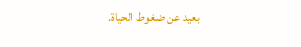بعيد عن ضغوط الحياة.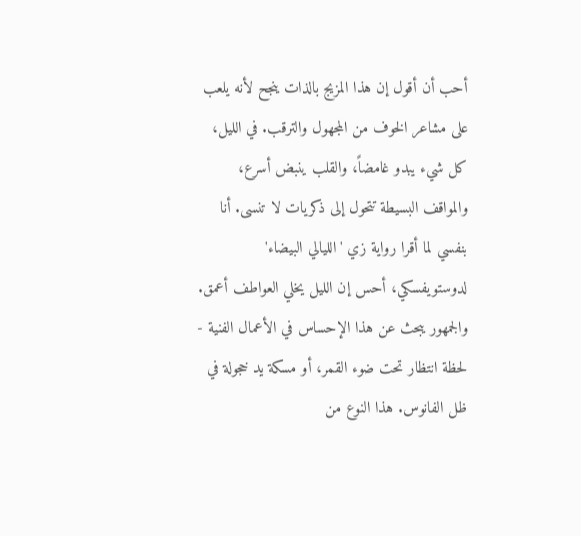أحب أن أقول إن هذا المزيج بالذات ينجح لأنه يلعب على مشاعر الخوف من المجهول والترقب. في الليل، كل شيء يبدو غامضاً، والقلب ينبض أسرع، والمواقف البسيطة تتحول إلى ذكريات لا تنسى. أنا بنفسي لما أقرا رواية زي 'الليالي البيضاء' لدوستويفسكي، أحس إن الليل يخلي العواطف أعمق. والجمهور يبحث عن هذا الإحساس في الأعمال الفنية - لحظة انتظار تحت ضوء القمر، أو مسكة يد خجولة في ظل الفانوس. هذا النوع من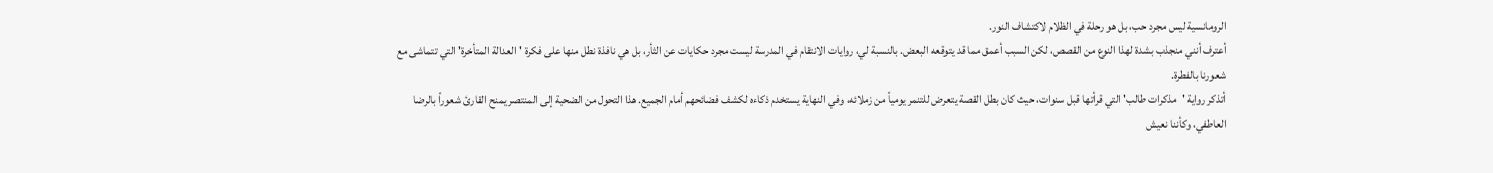الرومانسية ليس مجرد حب، بل هو رحلة في الظلام لاكتشاف النور.
أعترف أنني منجذب بشدة لهذا النوع من القصص، لكن السبب أعمق مما قد يتوقعه البعض. بالنسبة لي، روايات الانتقام في المدرسة ليست مجرد حكايات عن الثأر، بل هي نافذة نطل منها على فكرة 'العدالة المتأخرة' التي تتماشى مع شعورنا بالفطرة.
أتذكر رواية 'مذكرات طالب' التي قرأتها قبل سنوات، حيث كان بطل القصة يتعرض للتنمر يومياً من زملائه، وفي النهاية يستخدم ذكاءه لكشف فضائحهم أمام الجميع. هذا التحول من الضحية إلى المنتصر يمنح القارئ شعوراً بالرضا العاطفي، وكأننا نعيش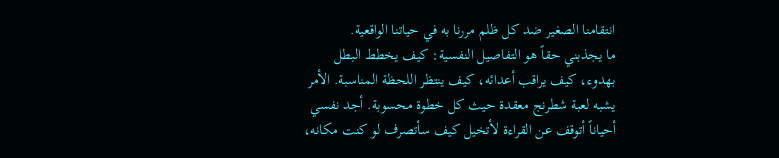انتقامنا الصغير ضد كل ظلم مررنا به في حياتنا الواقعية.
ما يجذبني حقاً هو التفاصيل النفسية: كيف يخطط البطل بهدوء، كيف يراقب أعدائه، كيف ينتظر اللحظة المناسبة. الأمر يشبه لعبة شطرنج معقدة حيث كل خطوة محسوبة. أجد نفسي أحياناً أتوقف عن القراءة لأتخيل كيف سأتصرف لو كنت مكانه،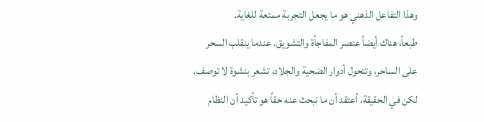وهذا التفاعل الذهني هو ما يجعل التجربة ممتعة للغاية.
طبعاً، هناك أيضاً عنصر المفاجأة والتشويق. عندما ينقلب السحر على الساحر، وتتحول أدوار الضحية والجلاد، تشعر بنشوة لا توصف. لكن في الحقيقة، أعتقد أن ما نبحث عنه حقاً هو تأكيد أن النظام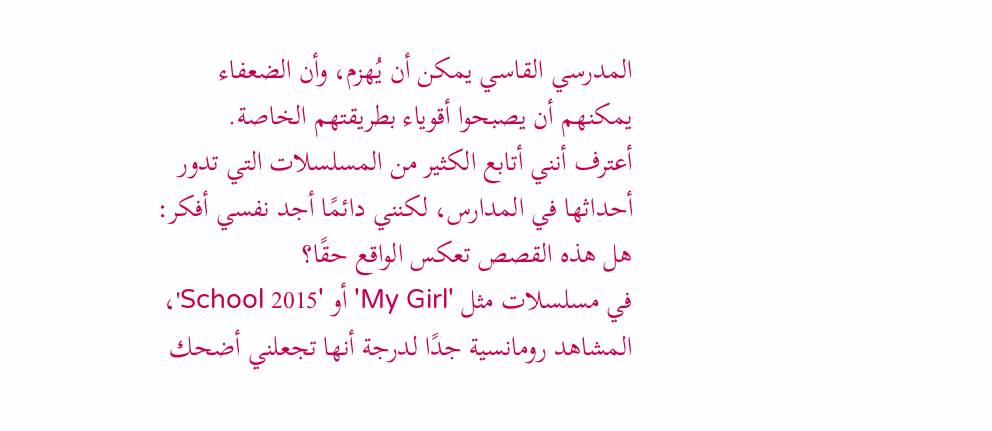المدرسي القاسي يمكن أن يُهزم، وأن الضعفاء يمكنهم أن يصبحوا أقوياء بطريقتهم الخاصة.
أعترف أنني أتابع الكثير من المسلسلات التي تدور أحداثها في المدارس، لكنني دائمًا أجد نفسي أفكر: هل هذه القصص تعكس الواقع حقًا؟
في مسلسلات مثل 'My Girl' أو 'School 2015'، المشاهد رومانسية جدًا لدرجة أنها تجعلني أضحك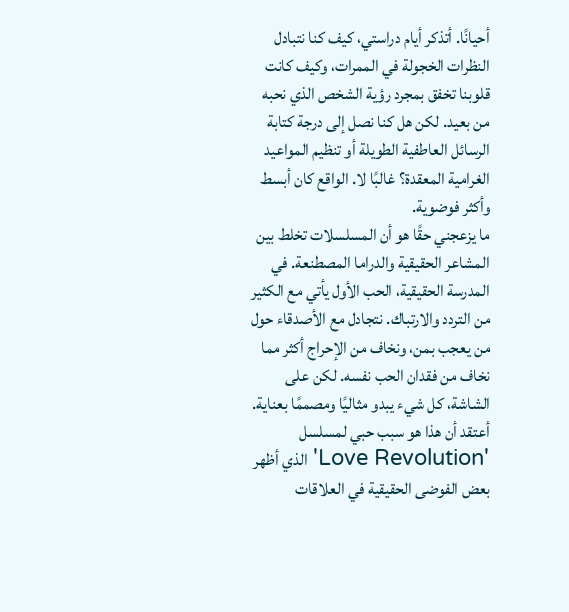أحيانًا. أتذكر أيام دراستي، كيف كنا نتبادل النظرات الخجولة في الممرات، وكيف كانت قلوبنا تخفق بمجرد رؤية الشخص الذي نحبه من بعيد. لكن هل كنا نصل إلى درجة كتابة الرسائل العاطفية الطويلة أو تنظيم المواعيد الغرامية المعقدة؟ غالبًا لا. الواقع كان أبسط وأكثر فوضوية.
ما يزعجني حقًا هو أن المسلسلات تخلط بين المشاعر الحقيقية والدراما المصطنعة. في المدرسة الحقيقية، الحب الأول يأتي مع الكثير من التردد والارتباك. نتجادل مع الأصدقاء حول من يعجب بمن، ونخاف من الإحراج أكثر مما نخاف من فقدان الحب نفسه. لكن على الشاشة، كل شيء يبدو مثاليًا ومصممًا بعناية. أعتقد أن هذا هو سبب حبي لمسلسل 'Love Revolution' الذي أظهر بعض الفوضى الحقيقية في العلاقات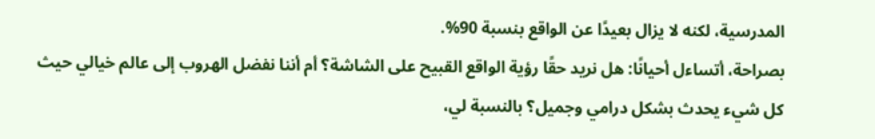المدرسية، لكنه لا يزال بعيدًا عن الواقع بنسبة 90%.
بصراحة، أتساءل أحيانًا: هل نريد حقًا رؤية الواقع القبيح على الشاشة؟ أم أننا نفضل الهروب إلى عالم خيالي حيث كل شيء يحدث بشكل درامي وجميل؟ بالنسبة لي،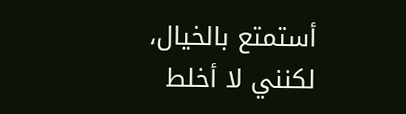أستمتع بالخيال، لكنني لا أخلط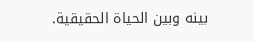بينه وبين الحياة الحقيقية.